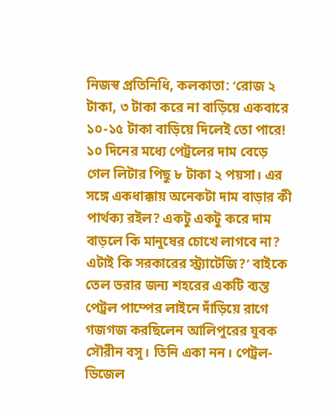নিজস্ব প্রতিনিধি, কলকাতা: ‘রোজ ২ টাকা, ৩ টাকা করে না বাড়িয়ে একবারে ১০-১৫ টাকা বাড়িয়ে দিলেই তো পারে! ১০ দিনের মধ্যে পেট্রলের দাম বেড়ে গেল লিটার পিছু ৮ টাকা ২ পয়সা। এর সঙ্গে একধাক্কায় অনেকটা দাম বাড়ার কী পার্থক্য রইল? একটু একটু করে দাম বাড়লে কি মানুষের চোখে লাগবে না? এটাই কি সরকারের স্ট্র্যাটেজি?’ বাইকে তেল ভরার জন্য শহরের একটি ব্যস্ত পেট্রল পাম্পের লাইনে দাঁড়িয়ে রাগে গজগজ করছিলেন আলিপুরের যুবক সৌরীন বসু। তিনি একা নন। পেট্রল-ডিজেল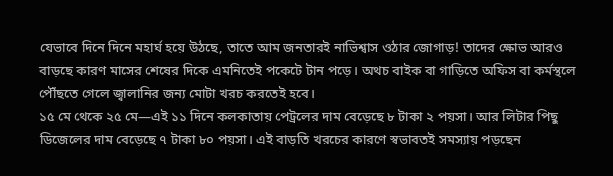যেভাবে দিনে দিনে মহার্ঘ হয়ে উঠছে, তাতে আম জনতারই নাভিশ্বাস ওঠার জোগাড়! তাদের ক্ষোভ আরও বাড়ছে কারণ মাসের শেষের দিকে এমনিতেই পকেটে টান পড়ে। অথচ বাইক বা গাড়িতে অফিস বা কর্মস্থলে পৌঁছতে গেলে জ্বালানির জন্য মোটা খরচ করতেই হবে।
১৫ মে থেকে ২৫ মে—এই ১১ দিনে কলকাতায় পেট্রলের দাম বেড়েছে ৮ টাকা ২ পয়সা। আর লিটার পিছু ডিজেলের দাম বেড়েছে ৭ টাকা ৮০ পয়সা। এই বাড়তি খরচের কারণে স্বভাবতই সমস্যায় পড়ছেন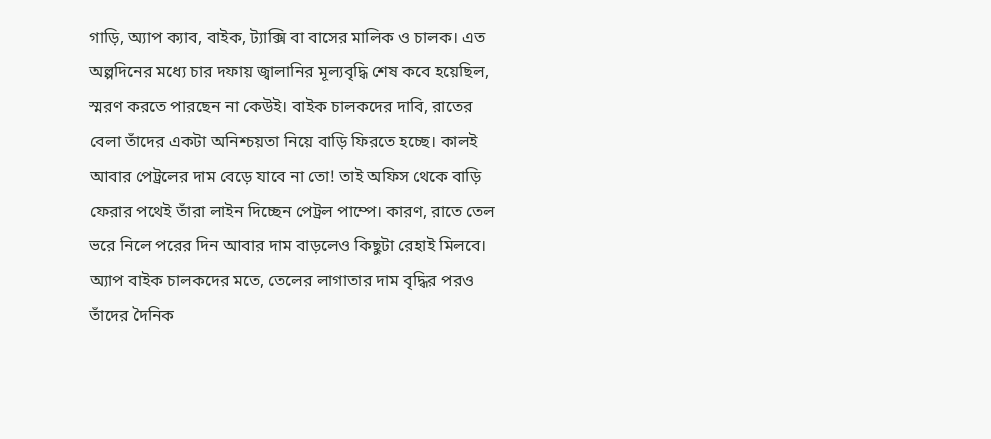গাড়ি, অ্যাপ ক্যাব, বাইক, ট্যাক্সি বা বাসের মালিক ও চালক। এত অল্পদিনের মধ্যে চার দফায় জ্বালানির মূল্যবৃদ্ধি শেষ কবে হয়েছিল, স্মরণ করতে পারছেন না কেউই। বাইক চালকদের দাবি, রাতের বেলা তাঁদের একটা অনিশ্চয়তা নিয়ে বাড়ি ফিরতে হচ্ছে। কালই আবার পেট্রলের দাম বেড়ে যাবে না তো! তাই অফিস থেকে বাড়ি ফেরার পথেই তাঁরা লাইন দিচ্ছেন পেট্রল পাম্পে। কারণ, রাতে তেল ভরে নিলে পরের দিন আবার দাম বাড়লেও কিছুটা রেহাই মিলবে। অ্যাপ বাইক চালকদের মতে, তেলের লাগাতার দাম বৃদ্ধির পরও তাঁদের দৈনিক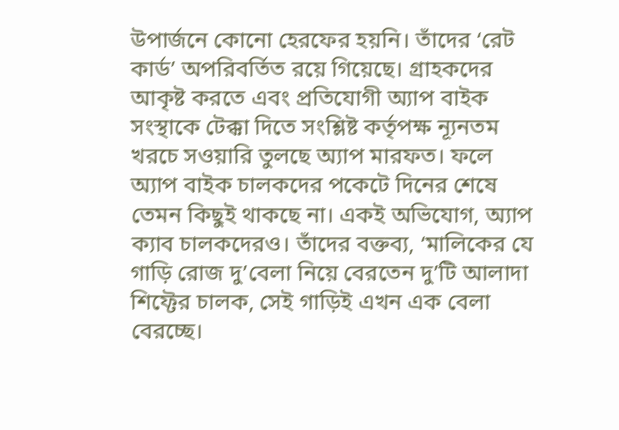উপার্জনে কোনো হেরফের হয়নি। তাঁদের ‘রেট কার্ড’ অপরিবর্তিত রয়ে গিয়েছে। গ্রাহকদের আকৃষ্ট করতে এবং প্রতিযোগী অ্যাপ বাইক সংস্থাকে টেক্কা দিতে সংশ্লিষ্ট কর্তৃপক্ষ ন্যূনতম খরচে সওয়ারি তুলছে অ্যাপ মারফত। ফলে অ্যাপ বাইক চালকদের পকেটে দিনের শেষে তেমন কিছুই থাকছে না। একই অভিযোগ, অ্যাপ ক্যাব চালকদেরও। তাঁদের বক্তব্য, ‘মালিকের যে গাড়ি রোজ দু’বেলা নিয়ে বেরতেন দু’টি আলাদা শিফ্টের চালক, সেই গাড়িই এখন এক বেলা বেরচ্ছে।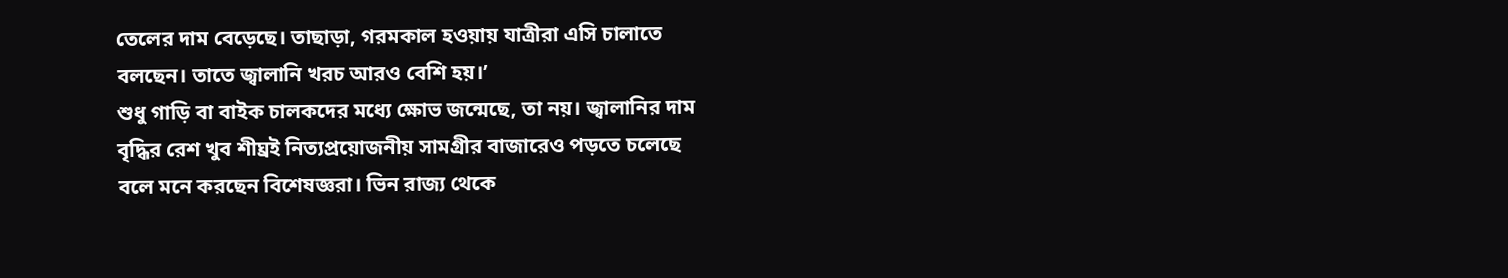তেলের দাম বেড়েছে। তাছাড়া, গরমকাল হওয়ায় যাত্রীরা এসি চালাতে বলছেন। তাতে জ্বালানি খরচ আরও বেশি হয়।’
শুধু গাড়ি বা বাইক চালকদের মধ্যে ক্ষোভ জন্মেছে, তা নয়। জ্বালানির দাম বৃদ্ধির রেশ খুব শীঘ্রই নিত্যপ্রয়োজনীয় সামগ্রীর বাজারেও পড়তে চলেছে বলে মনে করছেন বিশেষজ্ঞরা। ভিন রাজ্য থেকে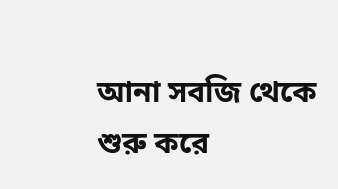আনা সবজি থেকে শুরু করে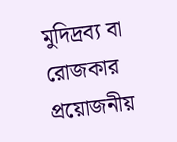মুদিদ্রব্য বা রোজকার প্রয়োজনীয়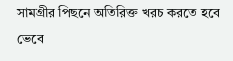সামগ্রীর পিছনে অতিরিক্ত খরচ করতে হবে ভেবে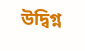উদ্বিগ্ন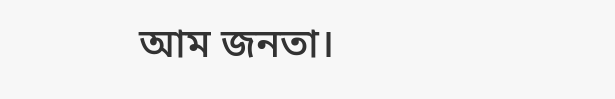আম জনতা।